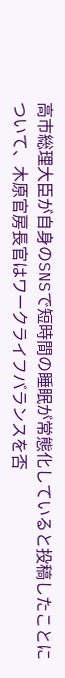高市総理大臣が自身のSNSで短時間の睡眠が常態化していると投稿したことについて、木原官房長官はワークライフバランスを否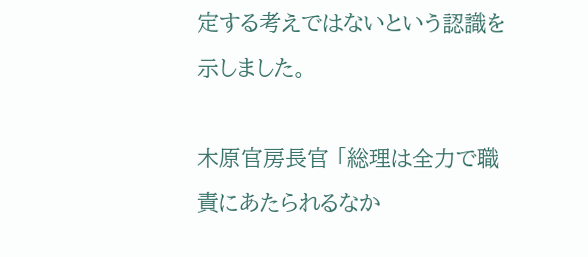定する考えではないという認識を示しました。

木原官房長官 「総理は全力で職責にあたられるなか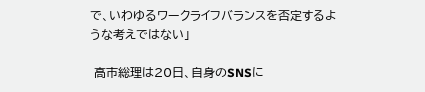で、いわゆるワークライフバランスを否定するような考えではない」

 高市総理は20日、自身のSNSに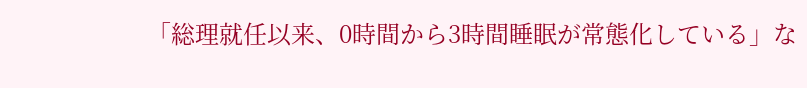「総理就任以来、0時間から3時間睡眠が常態化している」な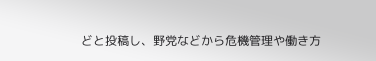どと投稿し、野党などから危機管理や働き方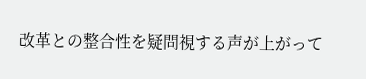改革との整合性を疑問視する声が上がって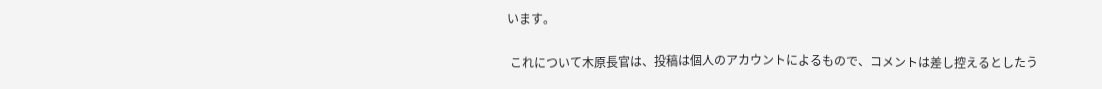います。

 これについて木原長官は、投稿は個人のアカウントによるもので、コメントは差し控えるとしたう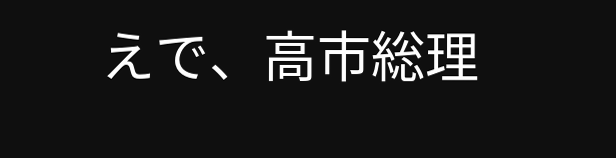えで、高市総理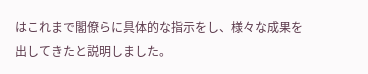はこれまで閣僚らに具体的な指示をし、様々な成果を出してきたと説明しました。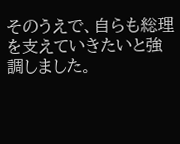そのうえで、自らも総理を支えていきたいと強調しました。